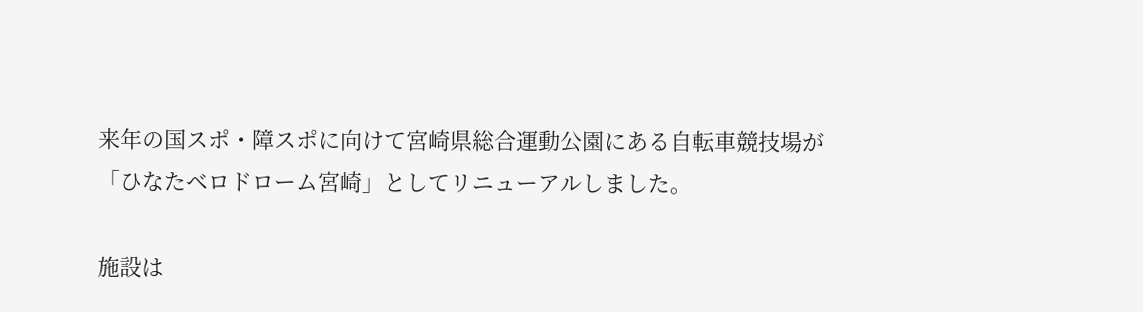来年の国スポ・障スポに向けて宮崎県総合運動公園にある自転車競技場が「ひなたベロドローム宮崎」としてリニューアルしました。

施設は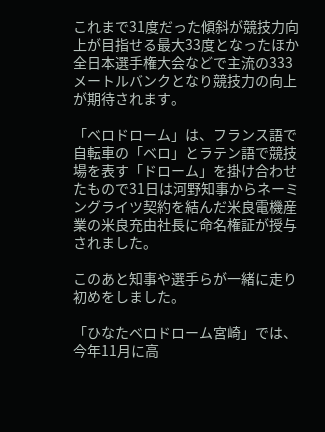これまで31度だった傾斜が競技力向上が目指せる最大33度となったほか全日本選手権大会などで主流の333メートルバンクとなり競技力の向上が期待されます。

「ベロドローム」は、フランス語で自転車の「ベロ」とラテン語で競技場を表す「ドローム」を掛け合わせたもので31日は河野知事からネーミングライツ契約を結んだ米良電機産業の米良充由社長に命名権証が授与されました。

このあと知事や選手らが一緒に走り初めをしました。

「ひなたベロドローム宮崎」では、今年11月に高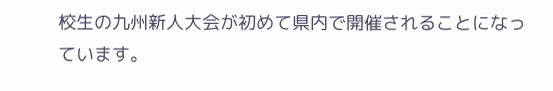校生の九州新人大会が初めて県内で開催されることになっています。